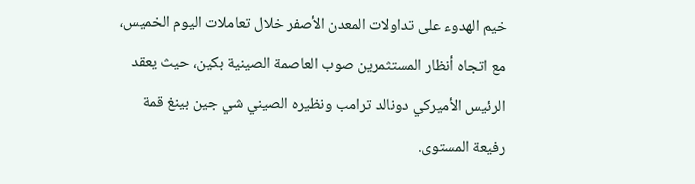خيم الهدوء على تداولات المعدن الأصفر خلال تعاملات اليوم الخميس، مع اتجاه أنظار المستثمرين صوب العاصمة الصينية بكين، حيث يعقد الرئيس الأميركي دونالد ترامب ونظيره الصيني شي جين بينغ قمة رفيعة المستوى.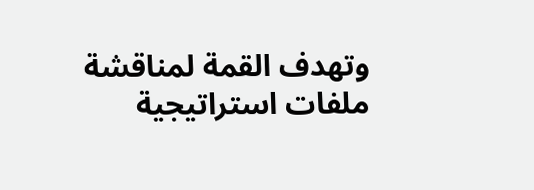وتهدف القمة لمناقشة ملفات استراتيجية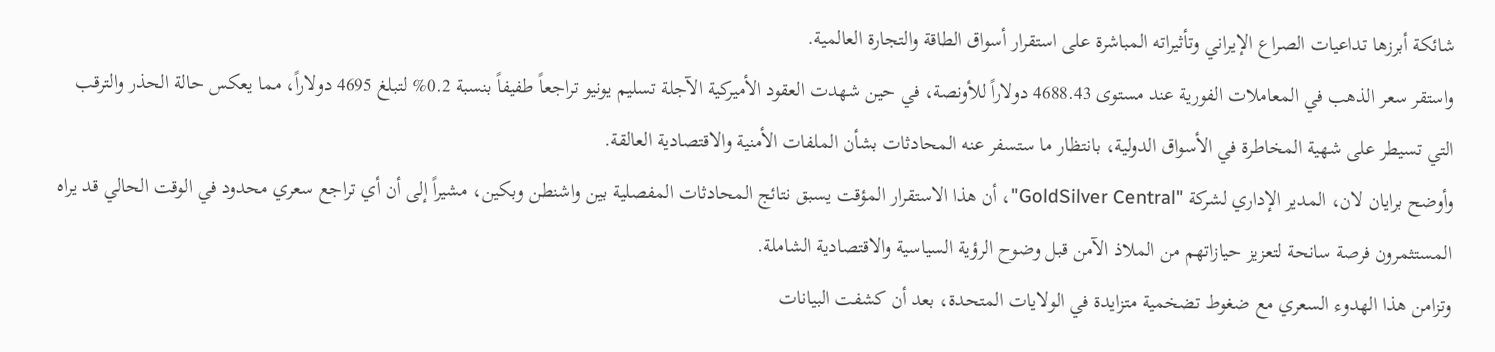شائكة أبرزها تداعيات الصراع الإيراني وتأثيراته المباشرة على استقرار أسواق الطاقة والتجارة العالمية.
واستقر سعر الذهب في المعاملات الفورية عند مستوى 4688.43 دولاراً للأونصة، في حين شهدت العقود الأميركية الآجلة تسليم يونيو تراجعاً طفيفاً بنسبة 0.2% لتبلغ 4695 دولاراً، مما يعكس حالة الحذر والترقب التي تسيطر على شهية المخاطرة في الأسواق الدولية، بانتظار ما ستسفر عنه المحادثات بشأن الملفات الأمنية والاقتصادية العالقة.
وأوضح برايان لان، المدير الإداري لشركة "GoldSilver Central"، أن هذا الاستقرار المؤقت يسبق نتائج المحادثات المفصلية بين واشنطن وبكين، مشيراً إلى أن أي تراجع سعري محدود في الوقت الحالي قد يراه المستثمرون فرصة سانحة لتعزيز حيازاتهم من الملاذ الآمن قبل وضوح الرؤية السياسية والاقتصادية الشاملة.
وتزامن هذا الهدوء السعري مع ضغوط تضخمية متزايدة في الولايات المتحدة، بعد أن كشفت البيانات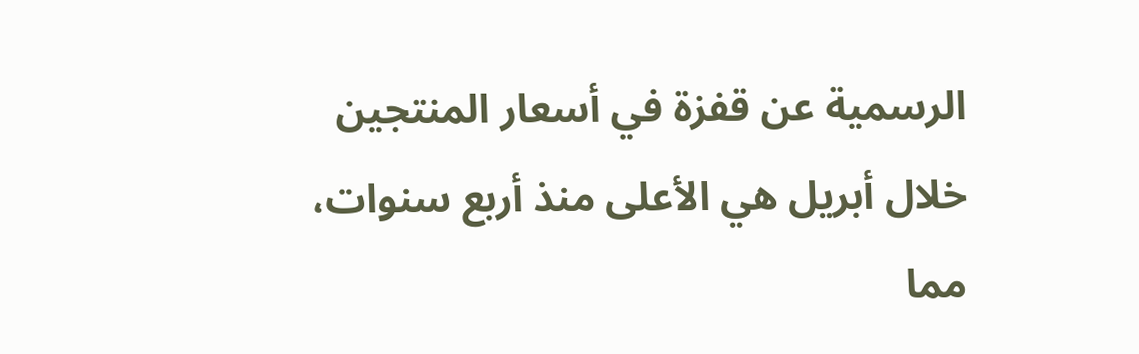الرسمية عن قفزة في أسعار المنتجين خلال أبريل هي الأعلى منذ أربع سنوات، مما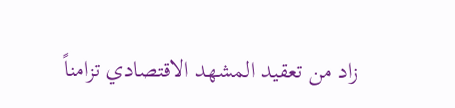زاد من تعقيد المشهد الاقتصادي تزامناً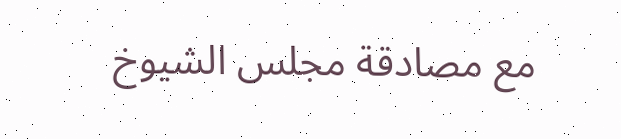مع مصادقة مجلس الشيوخ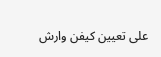على تعيين كيفن وارش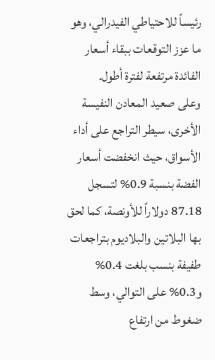رئيساً للاحتياطي الفيدرالي، وهو ما عزز التوقعات ببقاء أسعار الفائدة مرتفعة لفترة أطول.
وعلى صعيد المعادن النفيسة الأخرى، سيطر التراجع على أداء الأسواق، حيث انخفضت أسعار الفضة بنسبة 0.9% لتسجل 87.18 دولاراً للأونصة، كما لحق بها البلاتين والبلاديوم بتراجعات طفيفة بنسب بلغت 0.4% و0.3% على التوالي، وسط ضغوط من ارتفاع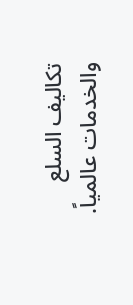تكاليف السلع والخدمات عالمياً.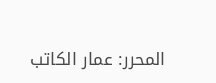المحرر: عمار الكاتب